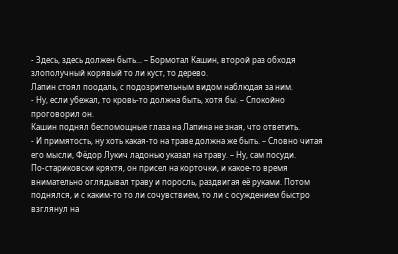- Здесь, здесь должен быть... – Бормотал Кашин, второй раз обходя злополучный корявый то ли куст, то дерево.
Лапин стоял поодаль, с подозрительным видом наблюдая за ним.
- Ну, если убежал, то кровь-то должна быть, хотя бы. – Спокойно проговорил он.
Кашин поднял беспомощные глаза на Лапина не зная, что ответить.
- И примятость, ну хоть какая-то на траве должна же быть. – Словно читая его мысли, Фёдор Лукич ладонью указал на траву. – Ну, сам посуди.
По-стариковски кряхтя, он присел на корточки, и какое-то время внимательно оглядывал траву и поросль, раздвигая её руками. Потом поднялся, и с каким-то то ли сочувствием, то ли с осуждением быстро взглянул на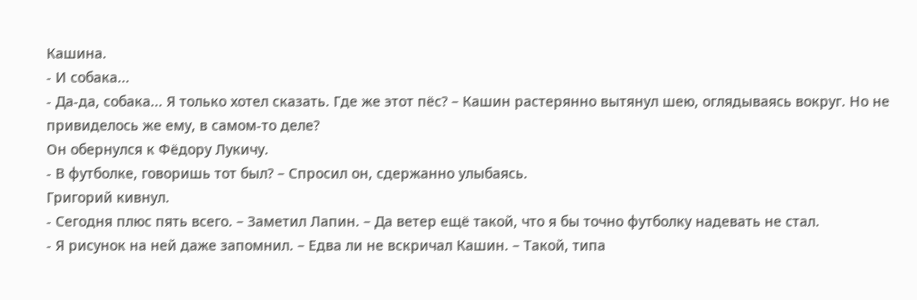Кашина.
- И собака...
- Да-да, собака... Я только хотел сказать. Где же этот пёс? – Кашин растерянно вытянул шею, оглядываясь вокруг. Но не привиделось же ему, в самом-то деле?
Он обернулся к Фёдору Лукичу.
- В футболке, говоришь тот был? – Спросил он, сдержанно улыбаясь.
Григорий кивнул.
- Сегодня плюс пять всего. – Заметил Лапин. – Да ветер ещё такой, что я бы точно футболку надевать не стал.
- Я рисунок на ней даже запомнил. – Едва ли не вскричал Кашин. – Такой, типа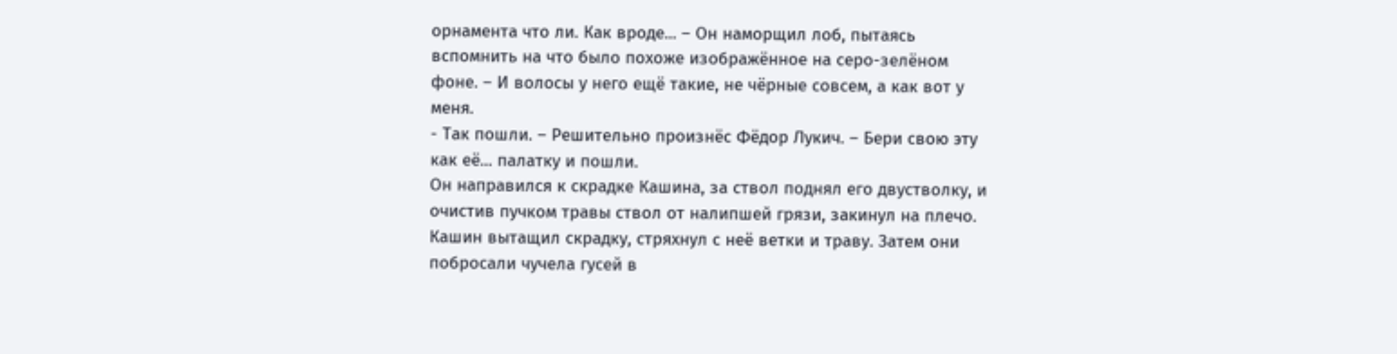орнамента что ли. Как вроде... – Он наморщил лоб, пытаясь вспомнить на что было похоже изображённое на серо-зелёном фоне. – И волосы у него ещё такие, не чёрные совсем, а как вот у меня.
- Так пошли. – Решительно произнёс Фёдор Лукич. – Бери свою эту как её... палатку и пошли.
Он направился к скрадке Кашина, за ствол поднял его двустволку, и очистив пучком травы ствол от налипшей грязи, закинул на плечо. Кашин вытащил скрадку, стряхнул с неё ветки и траву. Затем они побросали чучела гусей в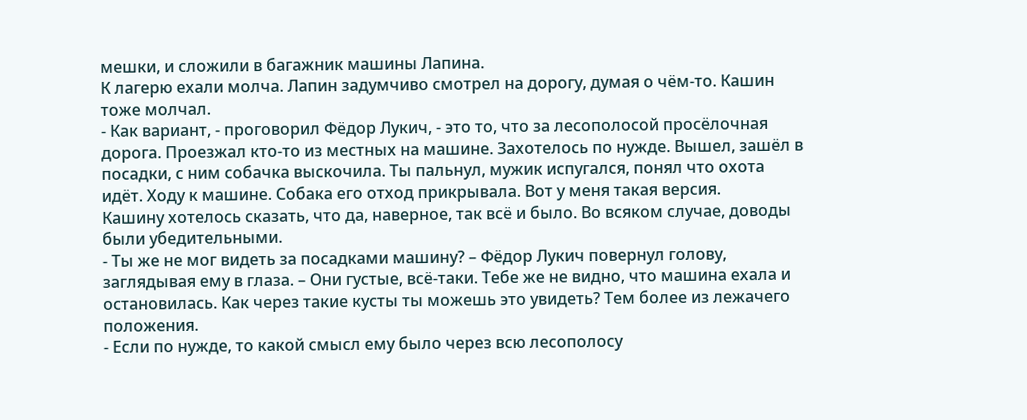мешки, и сложили в багажник машины Лапина.
К лагерю ехали молча. Лапин задумчиво смотрел на дорогу, думая о чём-то. Кашин тоже молчал.
- Как вариант, - проговорил Фёдор Лукич, - это то, что за лесополосой просёлочная дорога. Проезжал кто-то из местных на машине. Захотелось по нужде. Вышел, зашёл в посадки, с ним собачка выскочила. Ты пальнул, мужик испугался, понял что охота идёт. Ходу к машине. Собака его отход прикрывала. Вот у меня такая версия.
Кашину хотелось сказать, что да, наверное, так всё и было. Во всяком случае, доводы были убедительными.
- Ты же не мог видеть за посадками машину? – Фёдор Лукич повернул голову, заглядывая ему в глаза. – Они густые, всё-таки. Тебе же не видно, что машина ехала и остановилась. Как через такие кусты ты можешь это увидеть? Тем более из лежачего положения.
- Если по нужде, то какой смысл ему было через всю лесополосу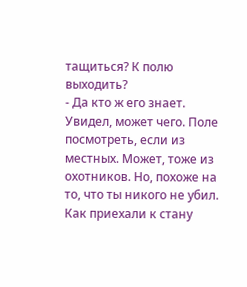тащиться? К полю выходить?
- Да кто ж его знает. Увидел, может чего. Поле посмотреть, если из местных. Может, тоже из охотников. Но, похоже на то, что ты никого не убил.
Как приехали к стану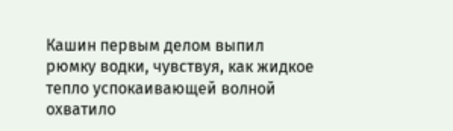Кашин первым делом выпил рюмку водки, чувствуя, как жидкое тепло успокаивающей волной охватило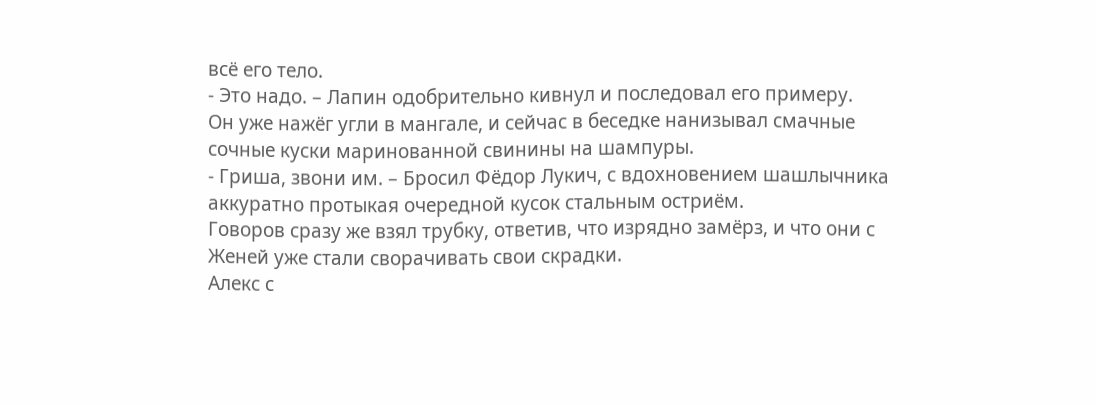всё его тело.
- Это надо. – Лапин одобрительно кивнул и последовал его примеру.
Он уже нажёг угли в мангале, и сейчас в беседке нанизывал смачные сочные куски маринованной свинины на шампуры.
- Гриша, звони им. – Бросил Фёдор Лукич, с вдохновением шашлычника аккуратно протыкая очередной кусок стальным остриём.
Говоров сразу же взял трубку, ответив, что изрядно замёрз, и что они с Женей уже стали сворачивать свои скрадки.
Алекс с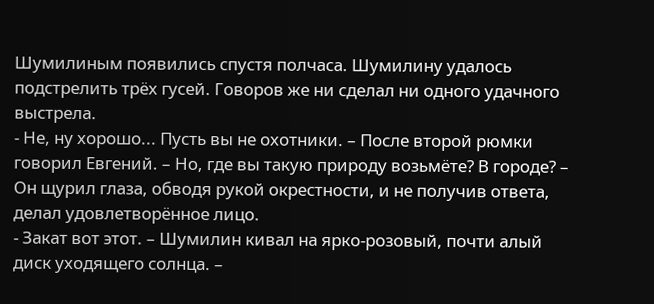Шумилиным появились спустя полчаса. Шумилину удалось подстрелить трёх гусей. Говоров же ни сделал ни одного удачного выстрела.
- Не, ну хорошо... Пусть вы не охотники. – После второй рюмки говорил Евгений. – Но, где вы такую природу возьмёте? В городе? – Он щурил глаза, обводя рукой окрестности, и не получив ответа, делал удовлетворённое лицо.
- Закат вот этот. – Шумилин кивал на ярко-розовый, почти алый диск уходящего солнца. –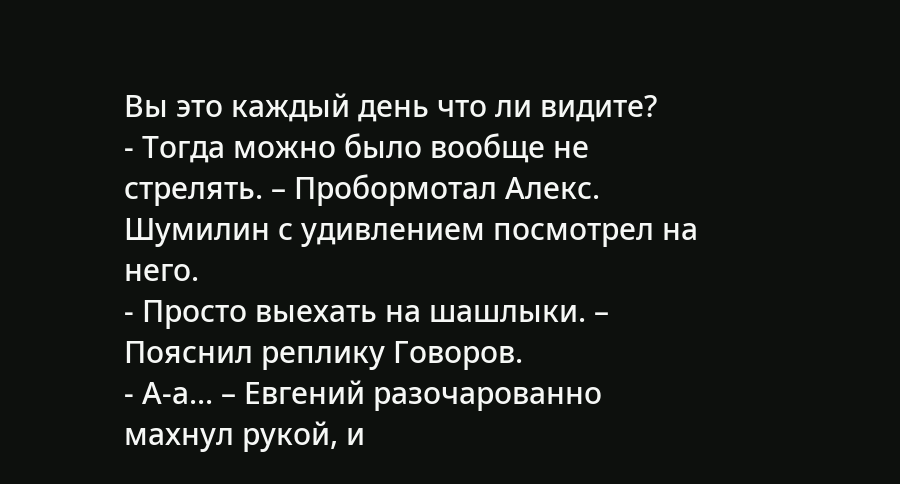Вы это каждый день что ли видите?
- Тогда можно было вообще не стрелять. – Пробормотал Алекс.
Шумилин с удивлением посмотрел на него.
- Просто выехать на шашлыки. – Пояснил реплику Говоров.
- А-а... – Евгений разочарованно махнул рукой, и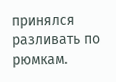принялся разливать по рюмкам.